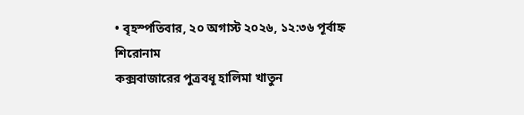• বৃহস্পতিবার, ২০ অগাস্ট ২০২৬, ১২:৩৬ পূর্বাহ্ন
শিরোনাম
কক্সবাজারের পুত্রবধূ হালিমা খাতুন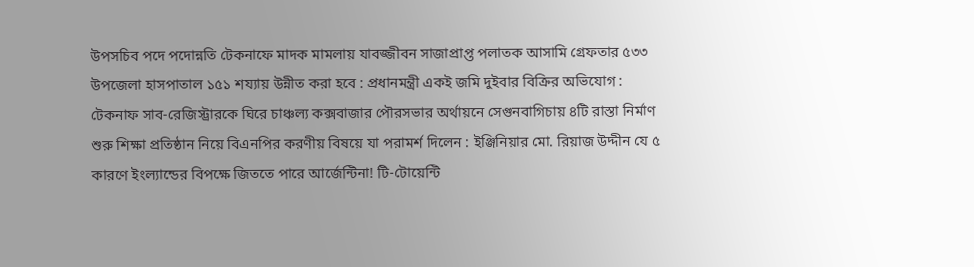উপসচিব পদে পদোন্নতি টেকনাফে মাদক মামলায় যাবজ্জীবন সাজাপ্রাপ্ত পলাতক আসামি গ্রেফতার ৫৩৩ উপজেলা হাসপাতাল ১৫১ শয্যায় উন্নীত করা হবে : প্রধানমন্ত্রী একই জমি দুইবার বিক্রির অভিযোগ : টেকনাফ সাব-রেজিস্ট্রারকে ঘিরে চাঞ্চল্য কক্সবাজার পৌরসভার অর্থায়নে সেগুনবাগিচায় ৪টি রাস্তা নির্মাণ শুরু শিক্ষা প্রতিষ্ঠান নিয়ে বিএনপির করণীয় বিষয়ে যা পরামর্শ দিলেন : ইঞ্জিনিয়ার মো. রিয়াজ উদ্দীন যে ৫ কারণে ইংল্যান্ডের বিপক্ষে জিততে পারে আর্জেন্টিনা! টি-টোয়েন্টি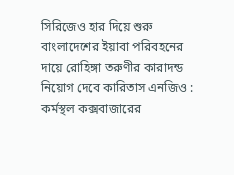সিরিজেও হার দিয়ে শুরু বাংলাদেশের ইয়াবা পরিবহনের দায়ে রোহিঙ্গা তরুণীর কারাদন্ড নিয়োগ দেবে কারিতাস এনজিও : কর্মস্থল কক্সবাজারের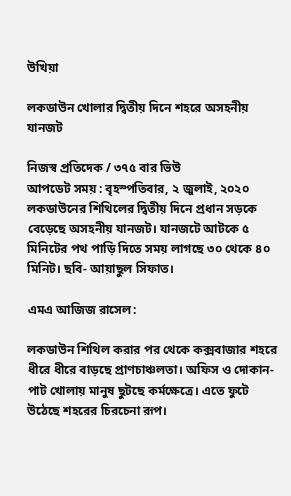উখিয়া

লকডাউন খোলার দ্বিতীয় দিনে শহরে অসহনীয় যানজট

নিজস্ব প্রতিদেক / ৩৭৫ বার ভিউ
আপডেট সময় : বৃহস্পতিবার, ২ জুলাই, ২০২০
লকডাউনের শিথিলের দ্বিতীয় দিনে প্রধান সড়কে বেড়েছে অসহনীয় যানজট। যানজটে আটকে ৫ মিনিটের পথ পাড়ি দিতে সময় লাগছে ৩০ থেকে ৪০ মিনিট। ছবি- আয়াছুল সিফাত।

এমএ আজিজ রাসেল:

লকডাউন শিথিল করার পর থেকে কক্সবাজার শহরে ধীরে ধীরে বাড়ছে প্রাণচাঞ্চলতা। অফিস ও দোকান-পাট খোলায় মানুষ ছুটছে কর্মক্ষেত্রে। এতে ফুটে উঠেছে শহরের চিরচেনা রূপ।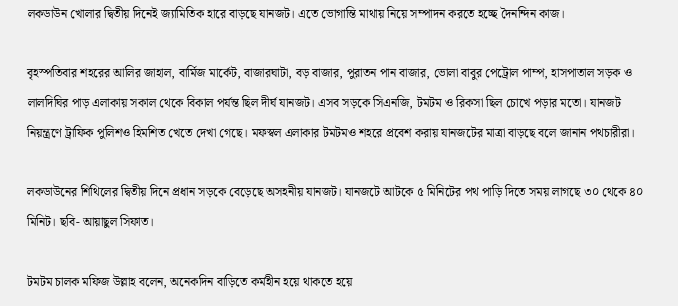লকডাউন খোলার দ্বিতীয় দিনেই জ্যামিতিক হারে বাড়ছে যানজট। এতে ভোগান্তি মাথায় নিয়ে সম্পাদন করতে হচ্ছে দৈনন্দিন কাজ।

বৃহস্পতিবার শহরের আলির জাহাল, বার্মিজ মার্কেট, বাজারঘাটা, বড় বাজার, পুরাতন পান বাজার, ভোলা বাবুর পেট্রোল পাম্প, হাসপাতাল সড়ক ও লালদিঘির পাড় এলাকায় সকাল থেকে বিকাল পর্যন্ত ছিল দীর্ঘ যানজট। এসব সড়কে সিএনজি, টমটম ও রিকসা ছিল চোখে পড়ার মতো। যানজট নিয়ন্ত্রণে ট্রাফিক পুলিশও হিমশিত খেতে দেখা গেছে। মফস্বল এলাকার টমটমও শহরে প্রবেশ করায় যানজটের মাত্রা বাড়ছে বলে জানান পথচারীরা।

লকডাউনের শিথিলের দ্বিতীয় দিনে প্রধান সড়কে বেড়েছে অসহনীয় যানজট। যানজটে আটকে ৫ মিনিটের পথ পাড়ি দিতে সময় লাগছে ৩০ থেকে ৪০ মিনিট। ছবি- আয়াছুল সিফাত।

টমটম চালক মফিজ উল্লাহ বলেন, অনেকদিন বাড়িতে কর্মহীন হয়ে থাকতে হয়ে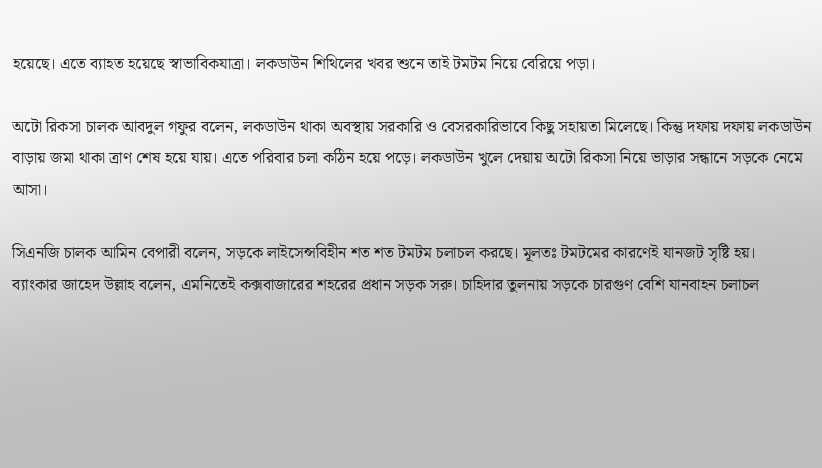হয়েছে। এতে ব্যাহত হয়েছে স্বাভাবিকযাত্রা। লকডাউন শিথিলের খবর শুনে তাই টমটম নিয়ে বেরিয়ে পড়া।

অটো রিকসা চালক আবদুল গফুর বলেন, লকডাউন থাকা অবস্থায় সরকারি ও বেসরকারিভাবে কিছু সহায়তা মিলেছে। কিন্তু দফায় দফায় লকডাউন বাড়ায় জমা থাকা ত্রাণ শেষ হয়ে যায়। এতে পরিবার চলা কঠিন হয়ে পড়ে। লকডাউন খুলে দেয়ায় অটো রিকসা নিয়ে ভাড়ার সন্ধানে সড়কে নেমে আসা।

সিএনজি চালক আমিন বেপারী বলেন, সড়কে লাইসেন্সবিহীন শত শত টমটম চলাচল করছে। মূলতঃ টমটমের কারণেই যানজট সৃষ্টি হয়।
ব্যাংকার জাহেদ উল্লাহ বলেন, এমনিতেই কক্সবাজারের শহরের প্রধান সড়ক সরু। চাহিদার তুলনায় সড়কে চারগুণ বেশি যানবাহন চলাচল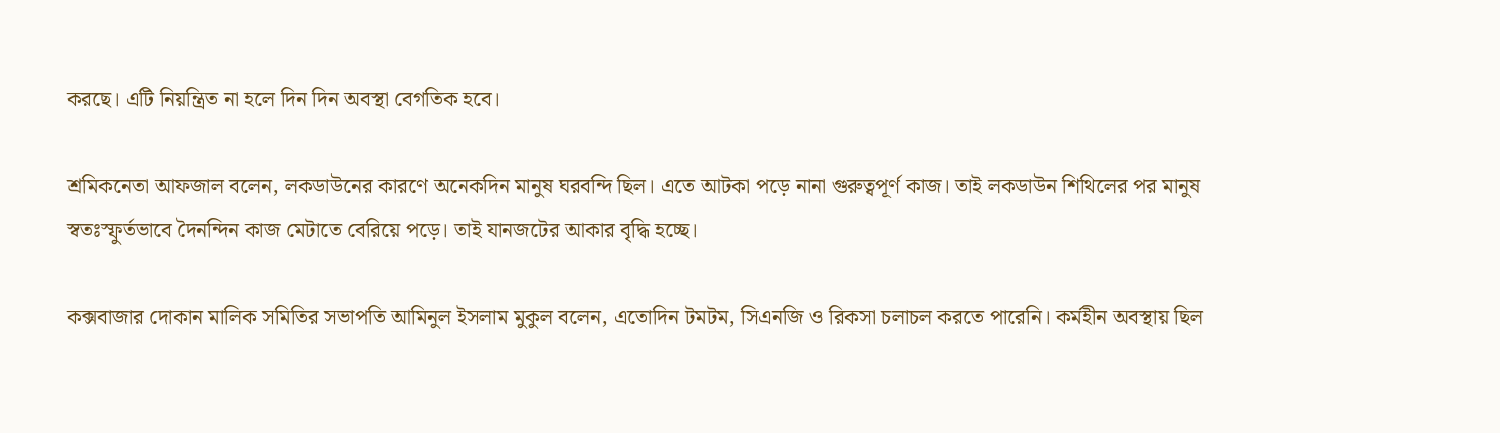করছে। এটি নিয়ন্ত্রিত না হলে দিন দিন অবস্থা বেগতিক হবে।

শ্রমিকনেতা আফজাল বলেন, লকডাউনের কারণে অনেকদিন মানুষ ঘরবন্দি ছিল। এতে আটকা পড়ে নানা গুরুত্বপূর্ণ কাজ। তাই লকডাউন শিথিলের পর মানুষ স্বতঃস্ফুর্তভাবে দৈনন্দিন কাজ মেটাতে বেরিয়ে পড়ে। তাই যানজটের আকার বৃদ্ধি হচ্ছে।

কক্সবাজার দোকান মালিক সমিতির সভাপতি আমিনুল ইসলাম মুকুল বলেন, এতোদিন টমটম, সিএনজি ও রিকসা চলাচল করতে পারেনি। কর্মহীন অবস্থায় ছিল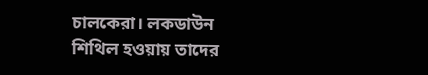চালকেরা। লকডাউন শিথিল হওয়ায় তাদের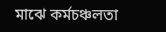মাঝে কর্মচঞ্চলতা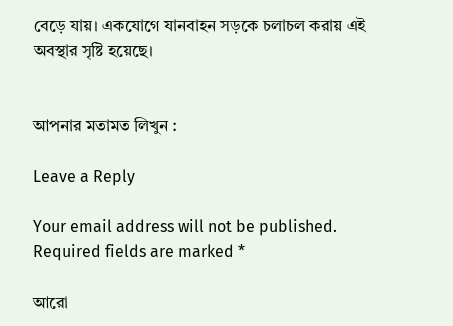বেড়ে যায়। একযোগে যানবাহন সড়কে চলাচল করায় এই অবস্থার সৃষ্টি হয়েছে।


আপনার মতামত লিখুন :

Leave a Reply

Your email address will not be published. Required fields are marked *

আরো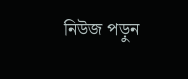নিউজ পড়ুন